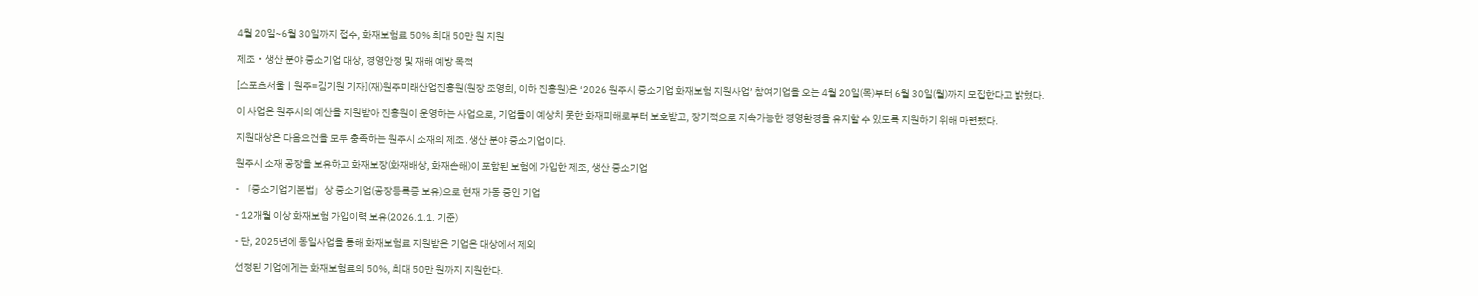4월 20일~6월 30일까지 접수, 화재보험료 50% 최대 50만 원 지원

제조‧생산 분야 중소기업 대상, 경영안정 및 재해 예방 목적

[스포츠서울ㅣ원주=김기원 기자](재)원주미래산업진흥원(원장 조영희, 이하 진흥원)은 ‘2026 원주시 중소기업 화재보험 지원사업’ 참여기업을 오는 4월 20일(목)부터 6월 30일(월)까지 모집한다고 밝혔다.

이 사업은 원주시의 예산을 지원받아 진흥원이 운영하는 사업으로, 기업들이 예상치 못한 화재피해로부터 보호받고, 장기적으로 지속가능한 경영환경을 유지할 수 있도록 지원하기 위해 마련됐다.

지원대상은 다음요건을 모두 충족하는 원주시 소재의 제조․생산 분야 중소기업이다.

원주시 소재 공장을 보유하고 화재보장(화재배상, 화재손해)이 포함된 보험에 가입한 제조, 생산 중소기업

- 「중소기업기본법」상 중소기업(공장등록증 보유)으로 현재 가동 중인 기업

- 12개월 이상 화재보험 가입이력 보유(2026.1.1. 기준)

- 단, 2025년에 동일사업을 통해 화재보험료 지원받은 기업은 대상에서 제외

선정된 기업에게는 화재보험료의 50%, 최대 50만 원까지 지원한다.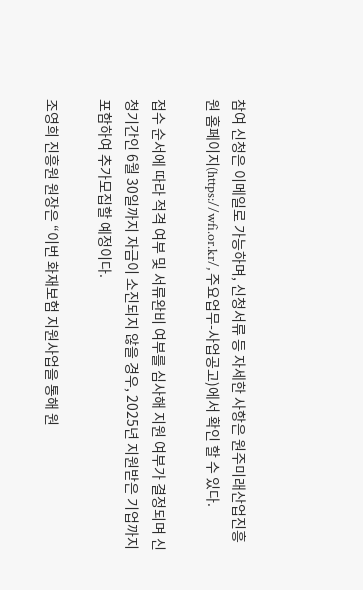참여 신청은 이메일로 가능하며, 신청서류 등 자세한 사항은 원주미래산업진흥원 홈페이지(https://wfi.or.kr/, 주요업무-사업공고)에서 확인 할 수 있다.

접수 순서에 따라 적격 여부 및 서류완비 여부를 심사해 지원 여부가 결정되며 신청기간인 6월 30일까지 자금이 소진되지 않을 경우, 2025년 지원받은 기업까지 포함하여 추가모집할 예정이다.

조영희 진흥원 원장은 “이번 화재보험 지원사업을 통해 원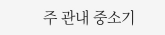주 관내 중소기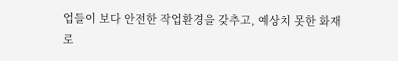업들이 보다 안전한 작업환경을 갖추고, 예상치 못한 화재로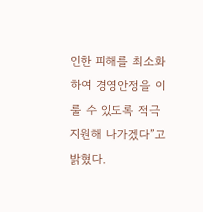인한 피해를 최소화하여 경영안정을 이룰 수 있도록 적극 지원해 나가겠다”고 밝혔다.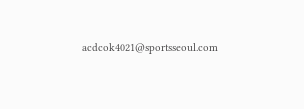acdcok4021@sportsseoul.com